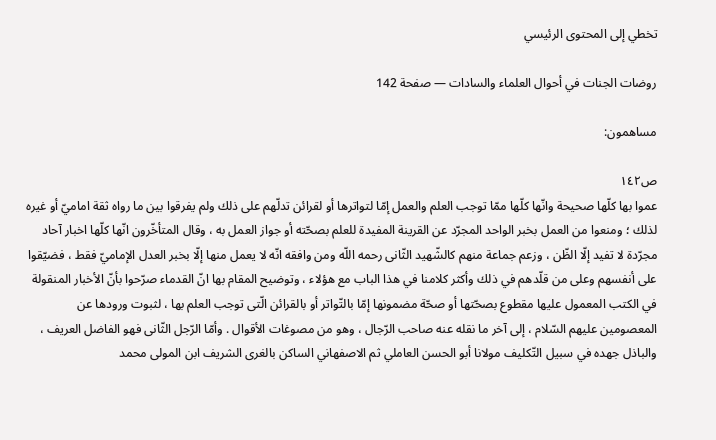تخطي إلى المحتوى الرئيسي

روضات الجنات في أحوال العلماء والسادات — صفحة 142

مساهمون:

ص١٤٢
عموا بها كلّها صحيحة وانّها كلّها ممّا توجب العلم والعمل إمّا لتواترها أو لقرائن تدلّهم على ذلك ولم يفرقوا بين ما رواه ثقة اماميّ أو غيره لذلك ؛ ومنعوا من العمل بخبر الواحد المجرّد عن القرينة المفيدة للعلم بصحّته أو جواز العمل به ، وقال المتأخّرون انّها كلّها اخبار آحاد مجرّدة لا تفيد إلّا الظّن ، وزعم جماعة منهم كالشّهيد الثّانى رحمه اللّه ومن وافقه انّه لا يعمل منها إلّا بخبر العدل الإماميّ فقط ، فضيّقوا على أنفسهم وعلى من قلّدهم في ذلك وأكثر كلامنا في هذا الباب مع هؤلاء ، وتوضيح المقام بها انّ القدماء صرّحوا بأنّ الأخبار المنقولة في الكتب المعمول عليها مقطوع بصحّتها أو صحّة مضمونها إمّا بالتّواتر أو بالقرائن الّتى توجب العلم بها ، لثبوت ورودها عن المعصومين عليهم السّلام ، إلى آخر ما نقله عنه صاحب الرّجال ، وهو من مصوغات الأقوال . وأمّا الرّجل الثّانى فهو الفاضل العريف ، والباذل جهده في سبيل التّكليف مولانا أبو الحسن العاملي ثم الاصفهاني الساكن بالغرى الشريف ابن المولى محمد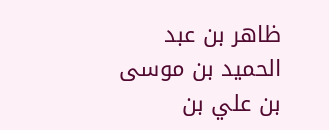ظاهر بن عبد الحميد بن موسى بن علي بن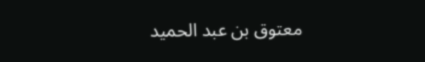معتوق بن عبد الحميد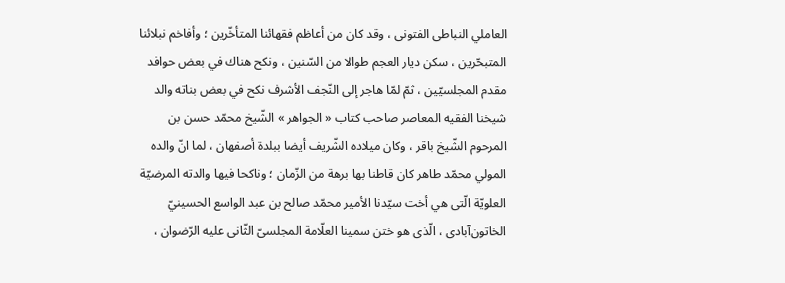العاملي النباطى الفتونى ، وقد كان من أعاظم فقهائنا المتأخّرين ؛ وأفاخم نبلائنا المتبحّرين ، سكن ديار العجم طوالا من السّنين ، ونكح هناك في بعض حوافد مقدم المجلسيّين ، ثمّ لمّا هاجر إلى النّجف الأشرف نكح في بعض بناته والد شيخنا الفقيه المعاصر صاحب كتاب « الجواهر » الشّيخ محمّد حسن بن المرحوم الشّيخ باقر ، وكان ميلاده الشّريف أيضا ببلدة أصفهان ، لما انّ والده المولي محمّد طاهر كان قاطنا بها برهة من الزّمان ؛ وناكحا فيها والدته المرضيّة العلويّة الّتى هي أخت سيّدنا الأمير محمّد صالح بن عبد الواسع الحسينيّ الخاتون‌آبادى ، الّذى هو ختن سمينا العلّامة المجلسىّ الثّانى عليه الرّضوان ،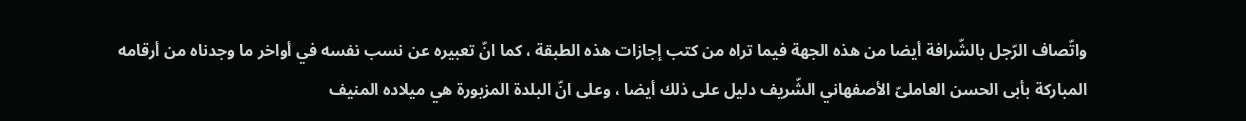واتّصاف الرّجل بالشّرافة أيضا من هذه الجهة فيما تراه من كتب إجازات هذه الطبقة ، كما انّ تعبيره عن نسب نفسه في أواخر ما وجدناه من أرقامه المباركة بأبى الحسن العاملىّ الأصفهاني الشّريف دليل على ذلك أيضا ، وعلى انّ البلدة المزبورة هي ميلاده المنيف